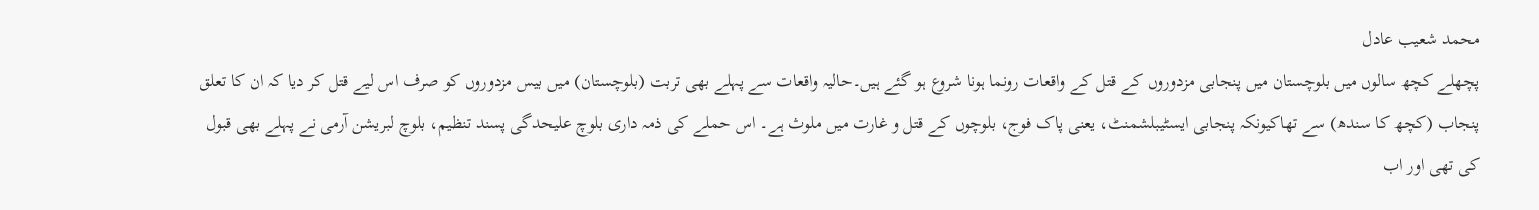محمد شعیب عادل
پچھلے کچھ سالوں میں بلوچستان میں پنجابی مزدوروں کے قتل کے واقعات رونما ہونا شروع ہو گئے ہیں۔حالیہ واقعات سے پہلے بھی تربت (بلوچستان) میں بیس مزدوروں کو صرف اس لیے قتل کر دیا کہ ان کا تعلق پنجاب (کچھ کا سندھ) سے تھاکیونکہ پنجابی ایسٹیبلشمنٹ، یعنی پاک فوج، بلوچوں کے قتل و غارت میں ملوث ہے۔ اس حملے کی ذمہ داری بلوچ علیحدگی پسند تنظیم، بلوچ لبریشن آرمی نے پہلے بھی قبول کی تھی اور اب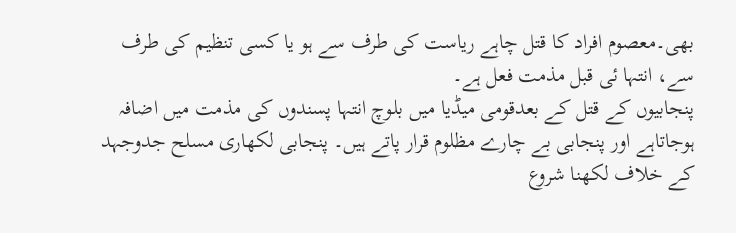بھی۔معصوم افراد کا قتل چاہے ریاست کی طرف سے ہو یا کسی تنظیم کی طرف سے، انتہا ئی قبل مذمت فعل ہے۔
پنجابیوں کے قتل کے بعدقومی میڈیا میں بلوچ انتہا پسندوں کی مذمت میں اضافہ ہوجاتاہے اور پنجابی بے چارے مظلوم قرار پاتے ہیں۔ پنجابی لکھاری مسلح جدوجہد کے خلاف لکھنا شروع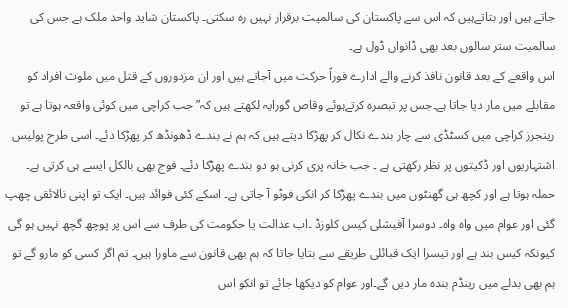جاتے ہیں اور بتاتےہیں کہ اس سے پاکستان کی سالمیت برقرار نہیں رہ سکتی۔ پاکستان شاید واحد ملک ہے جس کی سالمیت ستر سالوں بعد بھی ڈانواں ڈول ہے۔
اس واقعے کے بعد قانون نافذ کرنے والے ادارے فوراً حرکت میں آجاتے ہیں اور ان مزدوروں کے قتل میں ملوث افراد کو مقابلے میں مار دیا جاتا ہے۔جس پر تبصرہ کرتےہوئے وقاص گورایہ لکھتے ہیں کہ” جب کراچی میں کوئی واقعہ ہوتا ہے تو رینجرز کراچی میں کسٹڈی سے چار بندے نکال کر پھڑکا دیتے ہیں کہ ہم نے بندے ڈھونڈھ کر پھڑکا دئے۔ اسی طرح پولیس اشتہاریوں اور ڈکیتوں پر نظر رکھتی ہے ۔ جب خانہ پری کرنی ہو دو بندے پھڑکا دئے۔ فوج بھی بالکل ایسے ہی کرتی ہے۔ حملہ ہوتا ہے اور کچھ ہی گھنٹوں میں بندے پھڑکا کر انکی فوٹو آ جاتی ہے۔ اسکے کئی فوائد ہیں۔ ایک تو اپنی نالائقی چھپ گئی اور عوام میں واہ واہ۔ دوسرا آفیشلی کیس کلوزڈ ۔اب عدالت یا حکومت کی طرف سے اس پر پوچھ گچھ نہیں ہو گی کیونکہ کیس بند ہے اور تیسرا ایک قبائلی طریقے سے بتایا جاتا کہ ہم بھی قانون سے ماورا ہیں۔ تم اگر کسی کو مارو گے تو ہم بھی بدلے میں رینڈم بندہ مار دیں گے۔اور عوام کو دیکھا جائے تو انکو اس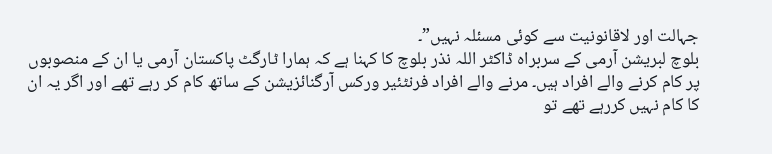جہالت اور لاقانونیت سے کوئی مسئلہ نہیں”۔
بلوچ لبریشن آرمی کے سربراہ ڈاکٹر اللہ نذر بلوچ کا کہنا ہے کہ ہمارا ٹارگٹ پاکستان آرمی یا ان کے منصوبوں پر کام کرنے والے افراد ہیں۔ مرنے والے افراد فرنٹئیر ورکس آرگنائزیشن کے ساتھ کام کر رہے تھے اور اگر یہ ان کا کام نہیں کررہے تھے تو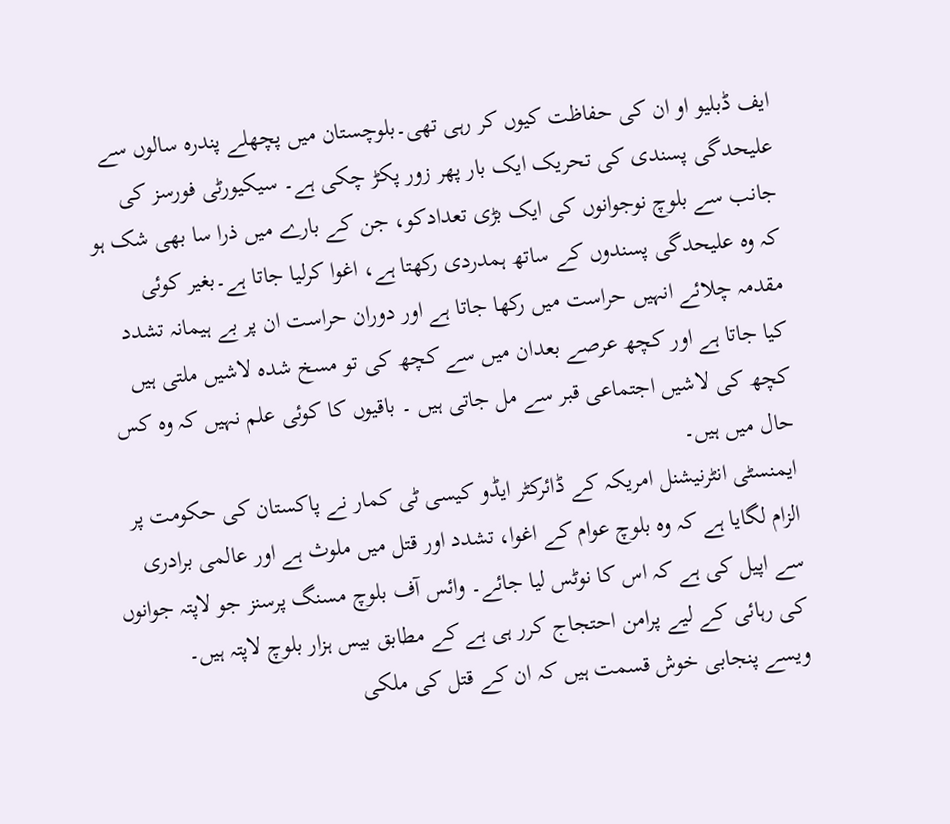ایف ڈبلیو او ان کی حفاظت کیوں کر رہی تھی۔بلوچستان میں پچھلے پندرہ سالوں سے علیحدگی پسندی کی تحریک ایک بار پھر زور پکڑ چکی ہے۔ سیکیورٹی فورسز کی جانب سے بلوچ نوجوانوں کی ایک بڑی تعدادکو، جن کے بارے میں ذرا سا بھی شک ہو کہ وہ علیحدگی پسندوں کے ساتھ ہمدردی رکھتا ہے، اغوا کرلیا جاتا ہے۔بغیر کوئی مقدمہ چلائے انہیں حراست میں رکھا جاتا ہے اور دوران حراست ان پر بے ہیمانہ تشدد کیا جاتا ہے اور کچھ عرصے بعدان میں سے کچھ کی تو مسخ شدہ لاشیں ملتی ہیں کچھ کی لاشیں اجتماعی قبر سے مل جاتی ہیں ۔ باقیوں کا کوئی علم نہیں کہ وہ کس حال میں ہیں۔
ایمنسٹی انٹرنیشنل امریکہ کے ڈائرکٹر ایڈو کیسی ٹی کمار نے پاکستان کی حکومت پر الزام لگایا ہے کہ وہ بلوچ عوام کے اغوا، تشدد اور قتل میں ملوث ہے اور عالمی برادری سے اپیل کی ہے کہ اس کا نوٹس لیا جائے۔ وائس آف بلوچ مسنگ پرسنز جو لاپتہ جوانوں کی رہائی کے لیے پرامن احتجاج کرر ہی ہے کے مطابق بیس ہزار بلوچ لاپتہ ہیں۔
ویسے پنجابی خوش قسمت ہیں کہ ان کے قتل کی ملکی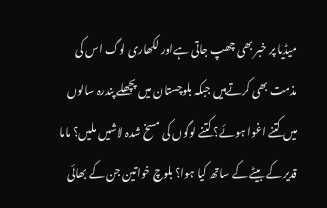میڈیا پر خبر بھی چھپ جاتی ہےاور لکھاری لوگ اس کی مذمت بھی کرتےہیں جبکہ بلوچستان میں پچھلے پندرہ سالوں میں کتنے اغوا ہوئے؟ کتنے لوگوں کی مسخ شدہ لاشیں ملیں؟ ماما قدیر کے بیٹے کے ساتھ کیا ہوا؟ بلوچ خواتین جن کے بھائی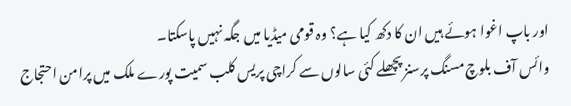اور باپ اغوا ہوئے ہیں ان کا دکھ کیا ہے؟ وہ قومی میڈیا میں جگہ نہیں پاسکتا۔
وائس آف بلوچ مسنگ پرسنز پچھلے کئی سالوں سے کراچی پریس کلب سمیت پورے ملک میں پرامن احتجاج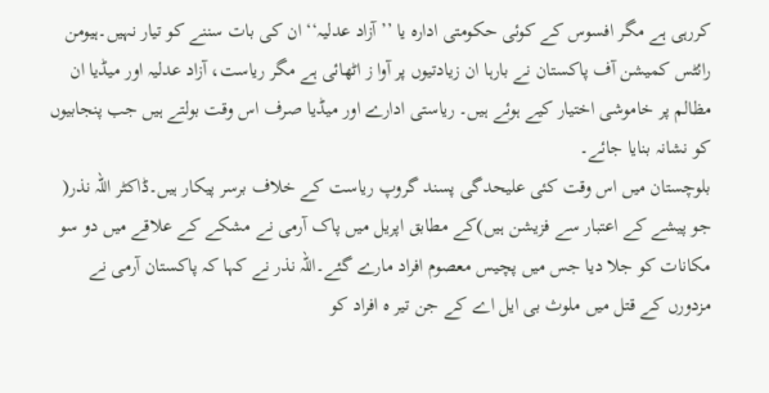کررہی ہے مگر افسوس کے کوئی حکومتی ادارہ یا ’’آزاد عدلیہ‘‘ ان کی بات سننے کو تیار نہیں۔ہیومن رائٹس کمیشن آف پاکستان نے بارہا ان زیادتیوں پر آوا ز اٹھائی ہے مگر ریاست، آزاد عدلیہ اور میڈیا ان مظالم پر خاموشی اختیار کیے ہوئے ہیں۔ ریاستی ادارے اور میڈیا صرف اس وقت بولتے ہیں جب پنجابیوں کو نشانہ بنایا جائے۔
بلوچستان میں اس وقت کئی علیحدگی پسند گروپ ریاست کے خلاف برسر پیکار ہیں۔ڈاکٹر اللہ نذر( جو پیشے کے اعتبار سے فزیشن ہیں)کے مطابق اپریل میں پاک آرمی نے مشکے کے علاقے میں دو سو مکانات کو جلا دیا جس میں پچیس معصوم افراد مارے گئے۔اللہ نذر نے کہا کہ پاکستان آرمی نے مزدورں کے قتل میں ملوث بی ایل اے کے جن تیر ہ افراد کو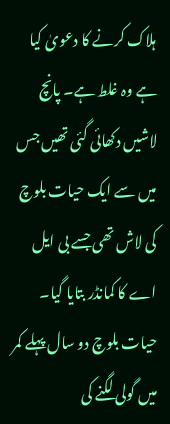ہلاک کرنے کا دعویٰ کیا ہے وہ غلط ہے۔ پانچ لاشیں دکھائی گئی تھیں جس میں سے ایک حیات بلوچ کی لاش تھی جسے بی ایل اے کا کمانڈر بتایا گیا۔ حیات بلوچ دو سال پہلے کمر میں گولی لگنے کی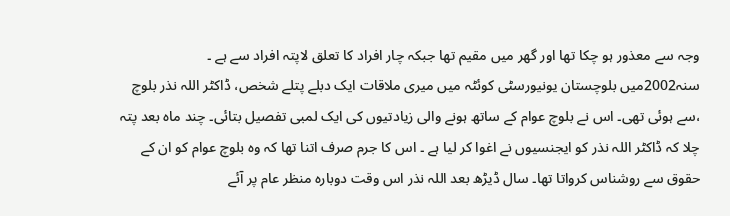وجہ سے معذور ہو چکا تھا اور گھر میں مقیم تھا جبکہ چار افراد کا تعلق لاپتہ افراد سے ہے ۔
سنہ2002میں بلوچستان یونیورسٹی کوئٹہ میں میری ملاقات ایک دبلے پتلے شخص، ڈاکٹر اللہ نذر بلوچ ،سے ہوئی تھی۔ اس نے بلوچ عوام کے ساتھ ہونے والی زیادتیوں کی ایک لمبی تفصیل بتائی۔ چند ماہ بعد پتہ چلا کہ ڈاکٹر اللہ نذر کو ایجنسیوں نے اغوا کر لیا ہے ۔ اس کا جرم صرف اتنا تھا کہ وہ بلوچ عوام کو ان کے حقوق سے روشناس کرواتا تھا۔ سال ڈیڑھ بعد اللہ نذر اس وقت دوبارہ منظر عام پر آئے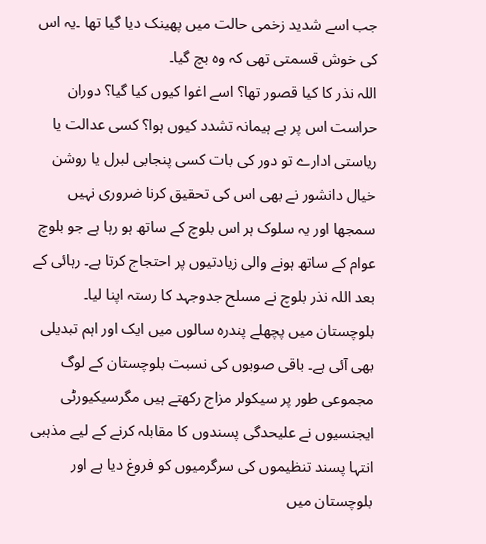جب اسے شدید زخمی حالت میں پھینک دیا گیا تھا ۔یہ اس کی خوش قسمتی تھی کہ وہ بچ گیا۔
اللہ نذر کا کیا قصور تھا؟ اسے اغوا کیوں کیا گیا؟ دوران حراست اس پر بے ہیمانہ تشدد کیوں ہوا؟ کسی عدالت یا ریاستی ادارے تو دور کی بات کسی پنجابی لبرل یا روشن خیال دانشور نے بھی اس کی تحقیق کرنا ضروری نہیں سمجھا اور یہ سلوک ہر اس بلوچ کے ساتھ ہو رہا ہے جو بلوچ عوام کے ساتھ ہونے والی زیادتیوں پر احتجاج کرتا ہے۔ رہائی کے بعد اللہ نذر بلوچ نے مسلح جدوجہد کا رستہ اپنا لیا۔
بلوچستان میں پچھلے پندرہ سالوں میں ایک اور اہم تبدیلی بھی آئی ہے۔ باقی صوبوں کی نسبت بلوچستان کے لوگ مجموعی طور پر سیکولر مزاج رکھتے ہیں مگرسیکیورٹی ایجنسیوں نے علیحدگی پسندوں کا مقابلہ کرنے کے لیے مذہبی انتہا پسند تنظیموں کی سرگرمیوں کو فروغ دیا ہے اور بلوچستان میں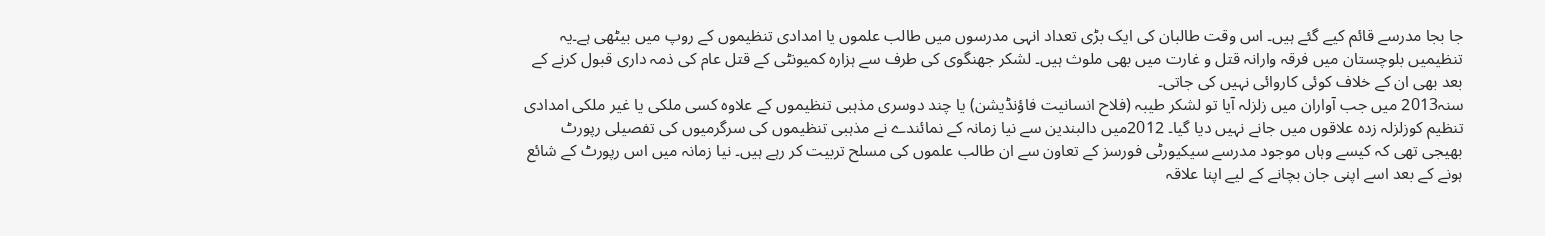جا بجا مدرسے قائم کیے گئے ہیں۔ اس وقت طالبان کی ایک بڑی تعداد انہی مدرسوں میں طالب علموں یا امدادی تنظیموں کے روپ میں بیٹھی ہے۔یہ تنظیمیں بلوچستان میں فرقہ وارانہ قتل و غارت میں بھی ملوث ہیں۔ لشکر جھنگوی کی طرف سے ہزارہ کمیونٹی کے قتل عام کی ذمہ داری قبول کرنے کے بعد بھی ان کے خلاف کوئی کاروائی نہیں کی جاتی۔
سنہ2013 میں جب آواران میں زلزلہ آیا تو لشکر طیبہ (فلاح انسانیت فاؤنڈیشن) یا چند دوسری مذہبی تنظیموں کے علاوہ کسی ملکی یا غیر ملکی امدادی تنظیم کوزلزلہ زدہ علاقوں میں جانے نہیں دیا گیا۔ 2012میں دالبندین سے نیا زمانہ کے نمائندے نے مذہبی تنظیموں کی سرگرمیوں کی تفصیلی رپورٹ بھیجی تھی کہ کیسے وہاں موجود مدرسے سیکیورٹی فورسز کے تعاون سے ان طالب علموں کی مسلح تربیت کر رہے ہیں۔ نیا زمانہ میں اس رپورٹ کے شائع ہونے کے بعد اسے اپنی جان بچانے کے لیے اپنا علاقہ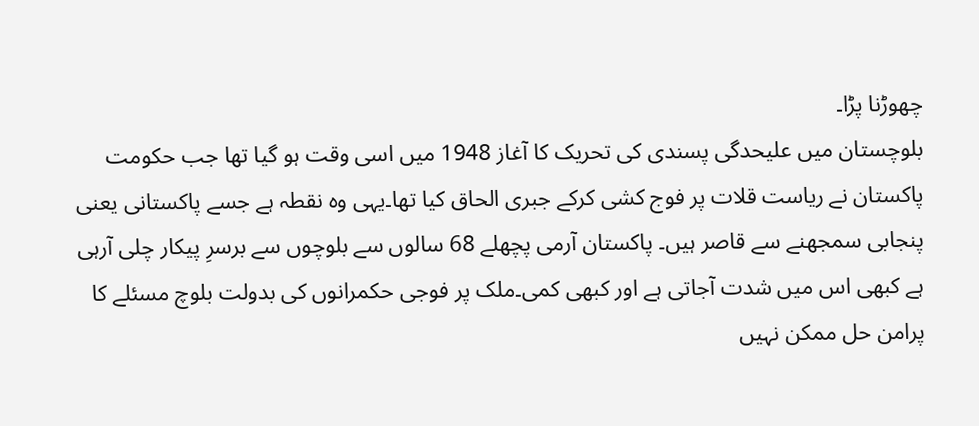چھوڑنا پڑا۔
بلوچستان میں علیحدگی پسندی کی تحریک کا آغاز 1948 میں اسی وقت ہو گیا تھا جب حکومت پاکستان نے ریاست قلات پر فوج کشی کرکے جبری الحاق کیا تھا۔یہی وہ نقطہ ہے جسے پاکستانی یعنی پنجابی سمجھنے سے قاصر ہیں۔ پاکستان آرمی پچھلے 68 سالوں سے بلوچوں سے برسرِ پیکار چلی آرہی ہے کبھی اس میں شدت آجاتی ہے اور کبھی کمی۔ملک پر فوجی حکمرانوں کی بدولت بلوچ مسئلے کا پرامن حل ممکن نہیں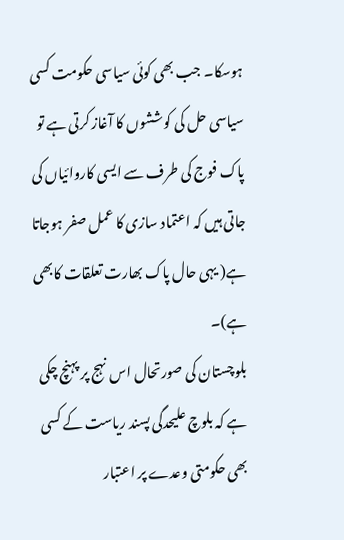ہوسکا۔ جب بھی کوئی سیاسی حکومت کسی سیاسی حل کی کوششوں کا آغاز کرتی ہے تو پاک فوج کی طرف سے ایسی کاروائیاں کی جاتی ہیں کہ اعتماد سازی کا عمل صفر ہوجاتا ہے( یہی حال پاک بھارت تعلقات کابھی ہے)۔
بلوچستان کی صورتحال اس نہج پر پہنچ چکی ہے کہ بلوچ علیحدگی پسند ریاست کے کسی بھی حکومتی وعدے پر اعتبار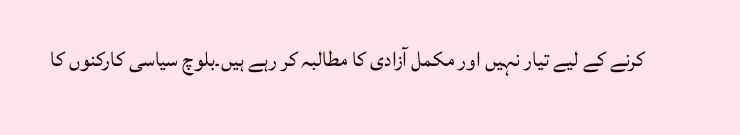کرنے کے لیے تیار نہیں اور مکمل آزادی کا مطالبہ کر رہے ہیں۔بلوچ سیاسی کارکنوں کا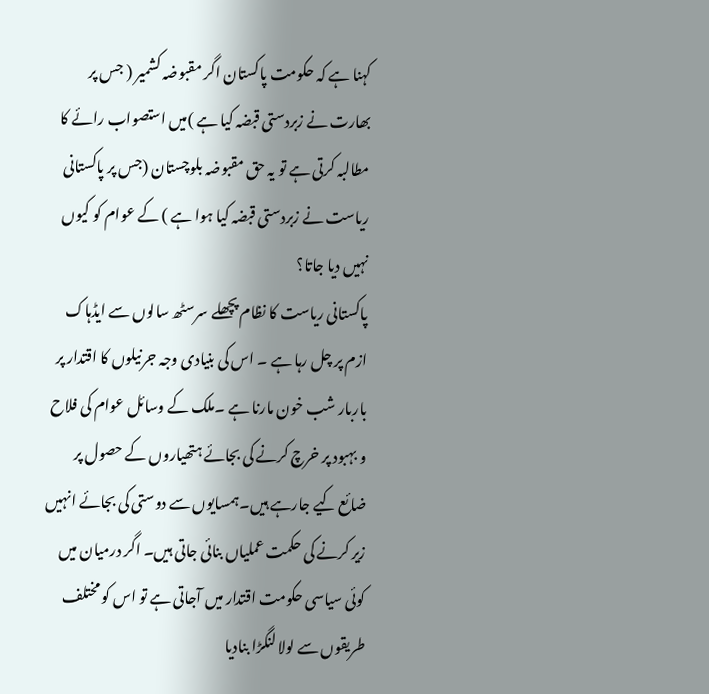کہنا ہے کہ حکومت پاکستان اگر مقبوضہ کشمیر ( جس پر بھارت نے زبردستی قبضہ کیا ہے )میں استصواب رائے کا مطالبہ کرتی ہے تو یہ حق مقبوضہ بلوچستان (جس پر پاکستانی ریاست نے زبردستی قبضہ کیا ہوا ہے ) کے عوام کو کیوں نہیں دیا جاتا؟
پاکستانی ریاست کا نظام پچھلے سرسٹھ سالوں سے ایڈہاک ازم پر چل رہا ہے ۔ اس کی بنیادی وجہ جرنیلوں کا اقتدار پر باربار شب خون مارنا ہے ۔ملک کے وسائل عوام کی فلاح و بہبود پر خرچ کرنے کی بجائے ہتھیاروں کے حصول پر ضائع کیے جارہے ہیں۔ہمسایوں سے دوستی کی بجائے انہیں زیر کرنے کی حکمت عملیاں بنائی جاتی ہیں۔ اگر درمیان میں کوئی سیاسی حکومت اقتدار میں آجاتی ہے تو اس کو مختلف طریقوں سے لولا لنگڑا بنادیا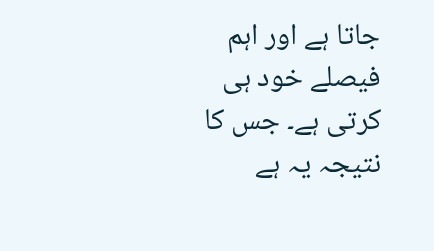جاتا ہے اور اہم فیصلے خود ہی کرتی ہے۔ جس کا نتیجہ یہ ہے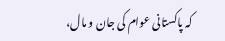کہ پاکستانی عوام کی جان و مال،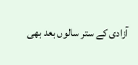آزادی کے ستر سالوں بعد بھی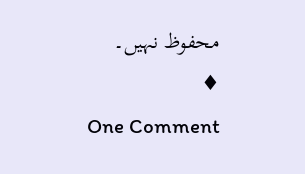محفوظ نہیں۔
♦
One Comment